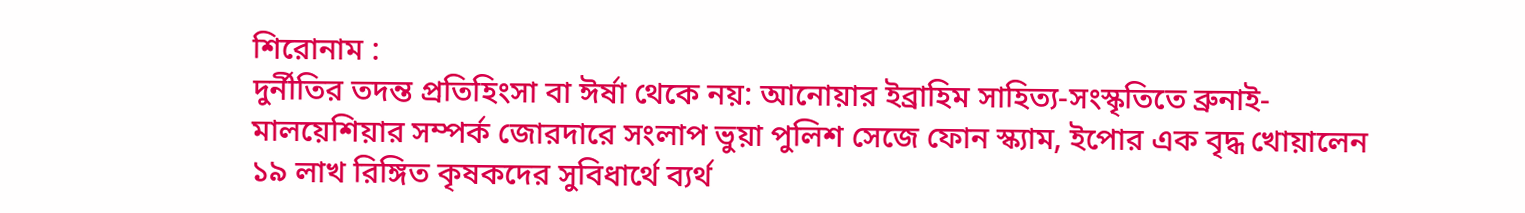শিরোনাম :
দুর্নীতির তদন্ত প্রতিহিংসা বা ঈর্ষা থেকে নয়: আনোয়ার ইব্রাহিম সাহিত্য-সংস্কৃতিতে ব্রুনাই-মালয়েশিয়ার সম্পর্ক জোরদারে সংলাপ ভুয়া পুলিশ সেজে ফোন স্ক্যাম, ইপোর এক বৃদ্ধ খোয়ালেন ১৯ লাখ রিঙ্গিত কৃষকদের সুবিধার্থে ব্যর্থ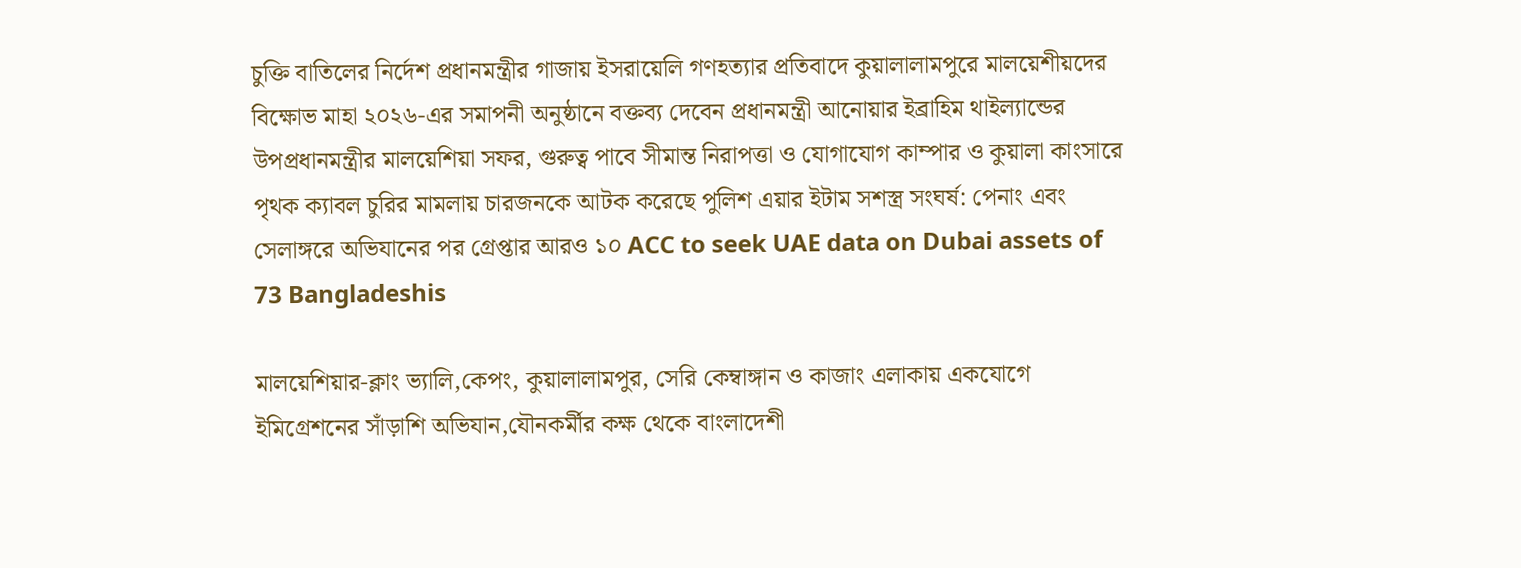চুক্তি বাতিলের নির্দেশ প্রধানমন্ত্রীর গাজায় ইসরায়েলি গণহত্যার প্রতিবাদে কুয়ালালামপুরে মালয়েশীয়দের বিক্ষোভ মাহা ২০২৬-এর সমাপনী অনুষ্ঠানে বক্তব্য দেবেন প্রধানমন্ত্রী আনোয়ার ইব্রাহিম থাইল্যান্ডের উপপ্রধানমন্ত্রীর মালয়েশিয়া সফর, গুরুত্ব পাবে সীমান্ত নিরাপত্তা ও যোগাযোগ কাম্পার ও কুয়ালা কাংসারে পৃথক ক্যাবল চুরির মামলায় চারজনকে আটক করেছে পুলিশ এয়ার ইটাম সশস্ত্র সংঘর্ষ: পেনাং এবং সেলাঙ্গরে অভিযানের পর গ্রেপ্তার আরও ১০ ACC to seek UAE data on Dubai assets of 73 Bangladeshis

মালয়েশিয়ার-ক্লাং ভ্যালি,কেপং, কুয়ালালামপুর, সেরি কেম্বাঙ্গান ও কাজাং এলাকায় একযোগে ইমিগ্রেশনের সাঁড়াশি অভিযান,যৌনকর্মীর কক্ষ থেকে বাংলাদেশী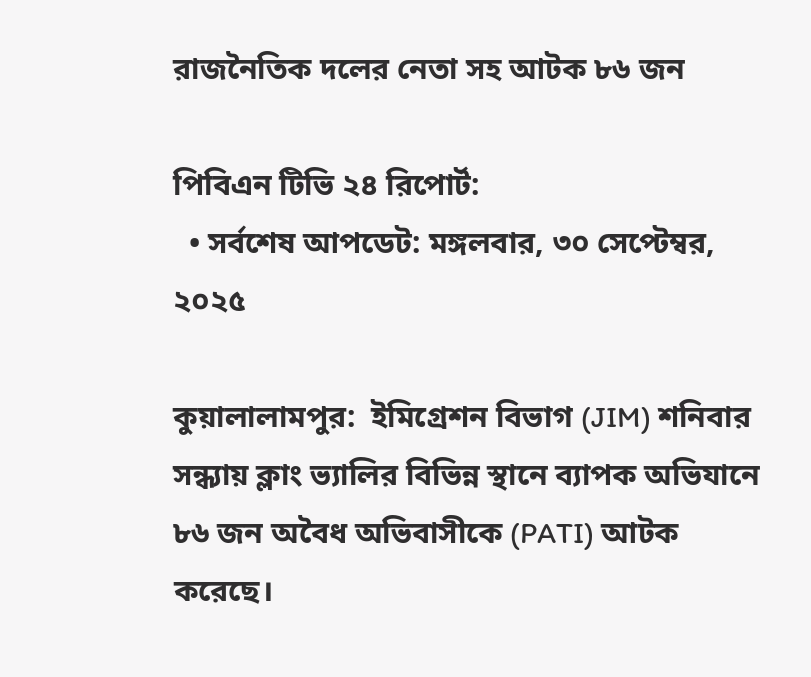রাজনৈতিক দলের নেতা সহ আটক ৮৬ জন

পিবিএন টিভি ২৪ রিপোর্ট:
  • সর্বশেষ আপডেট: মঙ্গলবার, ৩০ সেপ্টেম্বর, ২০২৫

কুয়ালালামপুর:  ইমিগ্রেশন বিভাগ (JIM) শনিবার সন্ধ্যায় ক্লাং ভ্যালির বিভিন্ন স্থানে ব্যাপক অভিযানে ৮৬ জন অবৈধ অভিবাসীকে (PATI) আটক করেছে।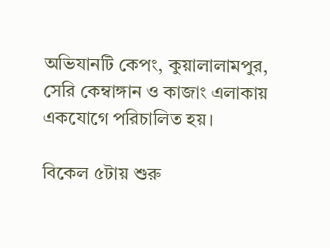অভিযানটি কেপং, কুয়ালালামপুর, সেরি কেম্বাঙ্গান ও কাজাং এলাকায় একযোগে পরিচালিত হয়।

বিকেল ৫টায় শুরু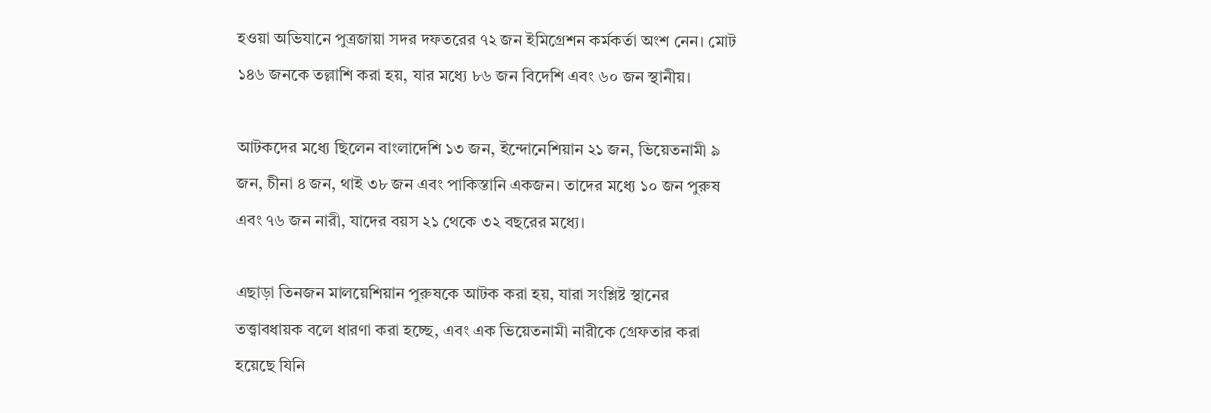হওয়া অভিযানে পুত্রজায়া সদর দফতরের ৭২ জন ইমিগ্রেশন কর্মকর্তা অংশ নেন। মোট ১৪৬ জনকে তল্লাশি করা হয়, যার মধ্যে ৮৬ জন বিদেশি এবং ৬০ জন স্থানীয়।

আটকদের মধ্যে ছিলেন বাংলাদেশি ১৩ জন, ইন্দোনেশিয়ান ২১ জন, ভিয়েতনামী ৯ জন, চীনা ৪ জন, থাই ৩৮ জন এবং পাকিস্তানি একজন। তাদের মধ্যে ১০ জন পুরুষ এবং ৭৬ জন নারী, যাদের বয়স ২১ থেকে ৩২ বছরের মধ্যে।

এছাড়া তিনজন মালয়েশিয়ান পুরুষকে আটক করা হয়, যারা সংশ্লিষ্ট স্থানের তত্ত্বাবধায়ক বলে ধারণা করা হচ্ছে, এবং এক ভিয়েতনামী নারীকে গ্রেফতার করা হয়েছে যিনি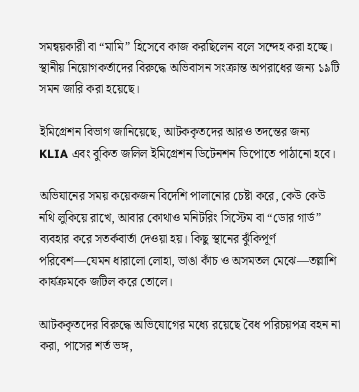সমন্বয়কারী বা “মামি” হিসেবে কাজ করছিলেন বলে সন্দেহ করা হচ্ছে। স্থানীয় নিয়োগকর্তাদের বিরুদ্ধে অভিবাসন সংক্রান্ত অপরাধের জন্য ১৯টি সমন জারি করা হয়েছে।

ইমিগ্রেশন বিভাগ জানিয়েছে, আটককৃতদের আরও তদন্তের জন্য KLIA এবং বুকিত জলিল ইমিগ্রেশন ডিটেনশন ডিপোতে পাঠানো হবে।

অভিযানের সময় কয়েকজন বিদেশি পালানোর চেষ্টা করে, কেউ কেউ নথি লুকিয়ে রাখে, আবার কোথাও মনিটরিং সিস্টেম বা “ডোর গার্ড” ব্যবহার করে সতর্কবার্তা দেওয়া হয়। কিছু স্থানের ঝুঁকিপূর্ণ পরিবেশ—যেমন ধারালো লোহা, ভাঙা কাঁচ ও অসমতল মেঝে—তল্লাশি কার্যক্রমকে জটিল করে তোলে।

আটককৃতদের বিরুদ্ধে অভিযোগের মধ্যে রয়েছে বৈধ পরিচয়পত্র বহন না করা, পাসের শর্ত ভঙ্গ,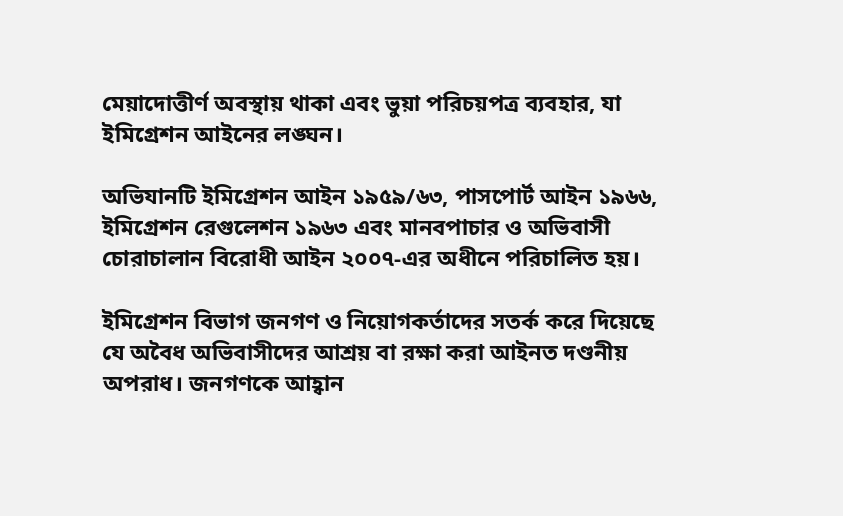মেয়াদোত্তীর্ণ অবস্থায় থাকা এবং ভুয়া পরিচয়পত্র ব্যবহার, যা ইমিগ্রেশন আইনের লঙ্ঘন।

অভিযানটি ইমিগ্রেশন আইন ১৯৫৯/৬৩, পাসপোর্ট আইন ১৯৬৬, ইমিগ্রেশন রেগুলেশন ১৯৬৩ এবং মানবপাচার ও অভিবাসী চোরাচালান বিরোধী আইন ২০০৭-এর অধীনে পরিচালিত হয়।

ইমিগ্রেশন বিভাগ জনগণ ও নিয়োগকর্তাদের সতর্ক করে দিয়েছে যে অবৈধ অভিবাসীদের আশ্রয় বা রক্ষা করা আইনত দণ্ডনীয় অপরাধ। জনগণকে আহ্বান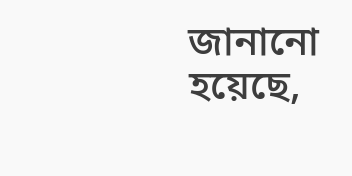জানানো হয়েছে,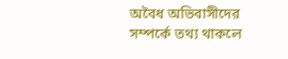অবৈধ অভিবাসীদের সম্পর্কে তথ্য থাকলে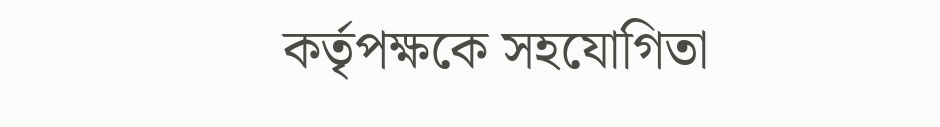কর্তৃপক্ষকে সহযোগিতা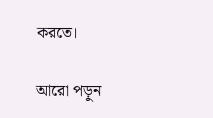করতে।

আরো পড়ুন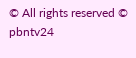© All rights reserved © pbntv24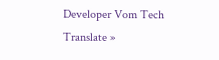Developer Vom Tech
Translate »